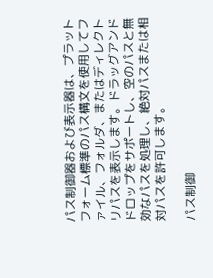パス制御器および表示器は、プラットフォーム標準のパス構文を使用してファイル、フォルダ、またはディレクトリパスを表示します。ドラッグアンドドロップをサポートし、空のパスと無効なパスを処理し、絶対パスまたは相対パスを許可します。

パス制御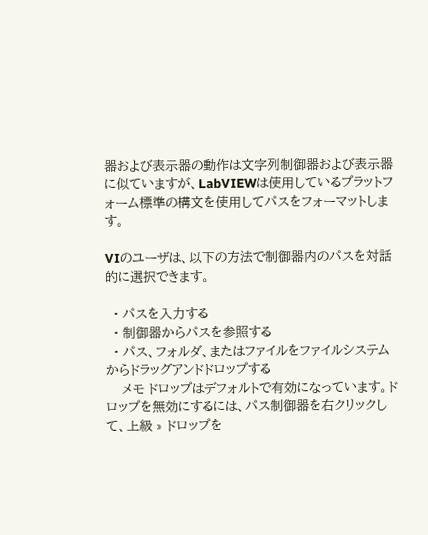器および表示器の動作は文字列制御器および表示器に似ていますが、LabVIEWは使用しているプラットフォーム標準の構文を使用してパスをフォーマットします。

VIのユーザは、以下の方法で制御器内のパスを対話的に選択できます。

  • パスを入力する
  • 制御器からパスを参照する
  • パス、フォルダ、またはファイルをファイルシステムからドラッグアンドドロップする
    メモ ドロップはデフォルトで有効になっています。ドロップを無効にするには、パス制御器を右クリックして、上級 » ドロップを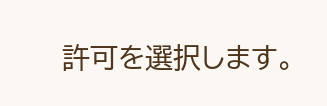許可を選択します。